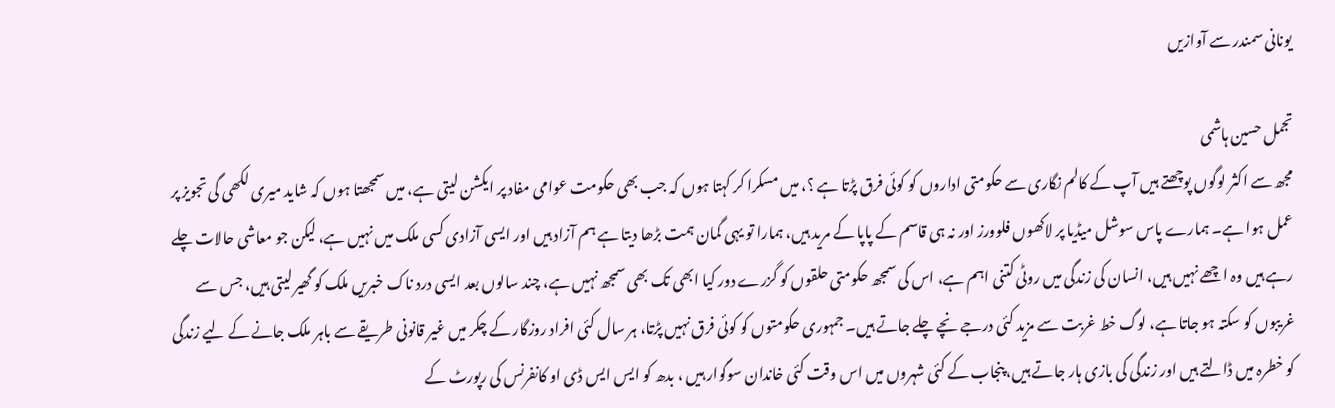یونانی سمندر سے آوازیں

تجمل حسین ہاشمی
مجھ سے اکثر لوگوں پوچھتے ہیں آپ کے کالم نگاری سے حکومتی اداروں کو کوئی فرق پڑتا ہے ؟، میں مسکرا کر کہتا ہوں کہ جب بھی حکومت عوامی مفاد پر ایکشن لیتی ہے، میں سمجھتا ہوں کہ شاید میری لکھی گی تجویز پر عمل ہوا ہے۔ ہمارے پاس سوشل میڈیا پر لاکھوں فلوورز اور نہ ہی قاسم کے پاپا کے مرید ہیں، ہمارا تو یہی گمان ہمت بڑھا دیتا ہے ہم آزاد ہیں اور ایسی آزادی کسی ملک میں نہیں ہے، لیکن جو معاشی حالات چلے رہے ہیں وہ اچھے نہیں ہیں، انسان کی زندگی میں روٹی کتنی اہم ہے، اس کی سمجھ حکومتی حلقوں کو گزرے دور کیا ابھی تک بھی سمجھ نہیں ہے، چند سالوں بعد ایسی درد ناک خبریں ملک کو گھیر لیتی ہیں، جس سے غریبوں کو سکتہ ہو جاتا ہے، لوگ خط غربت سے مزید کئی درجے نچے چلے جاتے ہیں۔ جمہوری حکومتوں کو کوئی فرق نہیں پڑتا، ہر سال کئی افراد روزگار کے چکر میں غیر قانونی طریقے سے باہر ملک جانے کے لیے زندگی کو خطرہ میں ڈالتے ہیں اور زندگی کی بازی ہار جاتے ہیں، پنجاب کے کئی شہروں میں اس وقت کئی خاندان سوگوار ہیں ، بدھ کو ایس ایس ڈی او کانفرنس کی رپورٹ کے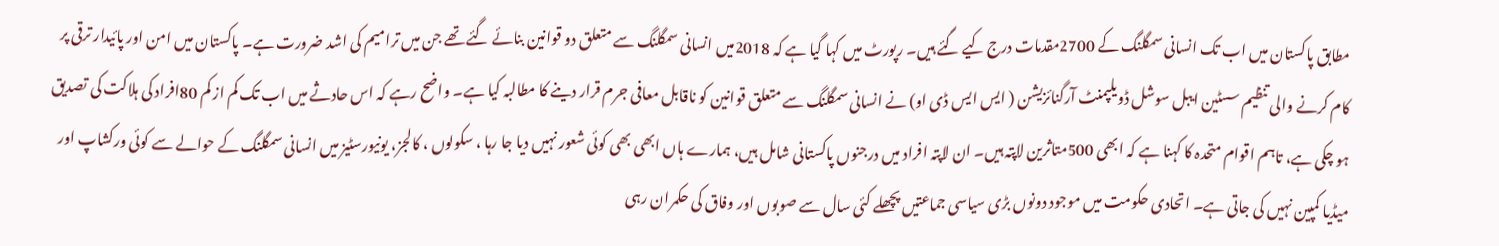مطابق پاکستان میں اب تک انسانی سمگلنگ کے 2700مقدمات درج کیے گئے ہیں۔ رپورٹ میں کہا گیا ہے کہ 2018میں انسانی سمگلنگ سے متعلق دو قوانین بنائے گئے تھے جن میں ترامیم کی اشد ضرورت ہے۔ پاکستان میں امن اور پائیدار ترقی پر کام کرنے والی تنظیم سسٹین ایبل سوشل ڈویلپمنٹ آرگنائزیشن ( ایس ایس ڈی او) نے انسانی سمگلنگ سے متعلق قوانین کو ناقابل معافی جرم قرار دینے کا مطالبہ کیا ہے۔ واضح رہے کہ اس حادثے میں اب تک کم از کم 80افراد کی ہلاکت کی تصدیق ہو چکی ہے، تاہم اقوام متحدہ کا کہنا ہے کہ ابھی 500متاثرین لاپتہ ہیں۔ ان لاپتہ افراد میں درجنوں پاکستانی شامل ہیں، ہمارے ہاں ابھی بھی کوئی شعور نہیں دیا جا رہا ، سکولوں ، کالجز، یونیورسٹیز میں انسانی سمگلنگ کے حوالے سے کوئی ورکشاپ اور میڈیا کمپین نہیں کی جاتی ہے۔ اتحادی حکومت میں موجود دونوں بڑی سیاسی جماعتیں پچھلے کئی سال سے صوبوں اور وفاق کی حکمران رہی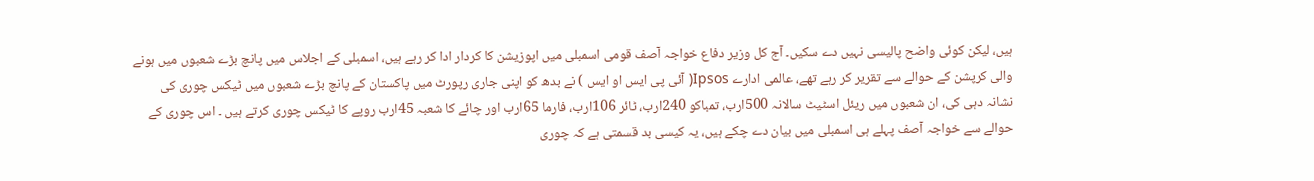ہیں، لیکن کوئی واضح پالیسی نہیں دے سکیں۔ آج کل وزیر دفاع خواجہ آصف قومی اسمبلی میں اپوزیشن کا کردار ادا کر رہے ہیں، اسمبلی کے اجلاس میں پانچ بڑے شعبوں میں ہونے والی کرپشن کے حوالے سے تقریر کر رہے تھے، عالمی ادارے Ipsos( آئی پی ایس او ایس ) نے بدھ کو اپنی جاری رپورٹ میں پاکستان کے پانچ بڑے شعبوں میں ٹیکس چوری کی نشانہ دہی کی، ان شعبوں میں ریئل اسٹیٹ سالانہ 500ارب، تمباکو 240ارب، ٹائر 106ارب، فارما 65ارب اور چائے کا شعبہ 45ارب روپے کا ٹیکس چوری کرتے ہیں ۔ اس چوری کے حوالے سے خواجہ آصف پہلے ہی اسمبلی میں بیان دے چکے ہیں، یہ کیسی بد قسمتی ہے کہ چوری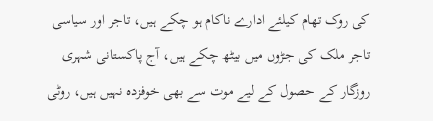کی روک تھام کیلئے ادارے ناکام ہو چکے ہیں، تاجر اور سیاسی تاجر ملک کی جڑوں میں بیٹھ چکے ہیں، آج پاکستانی شہری روزگار کے حصول کے لیے موت سے بھی خوفزدہ نہیں ہیں، روٹی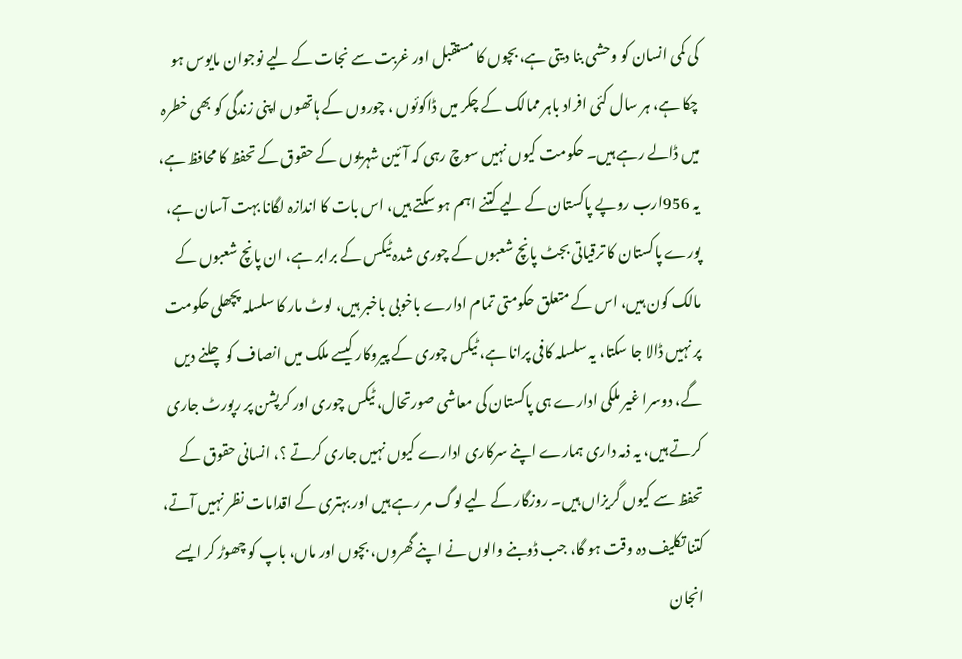کی کمی انسان کو وحشی بنا دیتی ہے، بچوں کا مستقبل اور غربت سے نجات کے لیے نوجوان مایوس ہو چکا ہے، ہر سال کئی افراد باہر ممالک کے چکر میں ڈاکوئوں ، چوروں کے ہاتھوں اپنی زندگی کو بھی خطرہ میں ڈالے رہے ہیں۔ حکومت کیوں نہیں سوچ رہی کہ آئین شہریوں کے حقوق کے تحفظ کا محافظ ہے، یہ 956ارب روپے پاکستان کے لیے کتنے اہم ہو سکتے ہیں، اس بات کا اندازہ لگانا بہت آسان ہے، پورے پاکستان کا ترقیاتی بجٹ پانچ شعبوں کے چوری شدہ ٹیکس کے برابر ہے، ان پانچ شعبوں کے مالک کون ہیں، اس کے متعلق حکومتی تمام ادارے باخوبی باخبر ہیں، لوٹ مار کا سلسلہ پچھلی حکومت پر نہیں ڈالا جا سکتا، یہ سلسلہ کافی پرانا ہے، ٹیکس چوری کے پیروکار کیسے ملک میں انصاف کو چلنے دیں گے، دوسرا غیر ملکی ادارے ہی پاکستان کی معاشی صورتحال، ٹیکس چوری اور کرپشن پر رپورٹ جاری کرتے ہیں، یہ ذمہ داری ہمارے اپنے سرکاری ادارے کیوں نہیں جاری کرتے ؟، انسانی حقوق کے تحفظ سے کیوں گریزاں ہیں۔ روزگار کے لیے لوگ مر رہے ہیں اور بہتری کے اقدامات نظر نہیں آتے، کتنا تکلیف دہ وقت ہو گا، جب ڈوبنے والوں نے اپنے گھروں، بچوں اور ماں، باپ کو چھوڑ کر ایسے انجان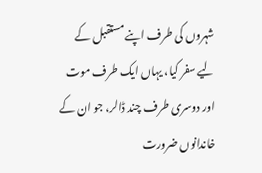شہروں کی طرف اپنے مستقبل کے لیے سفر کیا، یہاں ایک طرف موت اور دوسری طرف چند ڈالر، جو ان کے خاندانوں ضرورت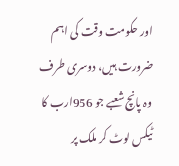اور حکومت وقت کی اہم ضرورت ہیں، دوسری طرف وہ پانچ شعبے جو 956ارب کا ٹیکس لوٹ کر ملک پر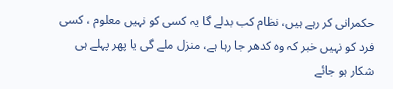حکمرانی کر رہے ہیں، نظام کب بدلے گا یہ کسی کو نہیں معلوم ، کسی فرد کو نہیں خبر کہ وہ کدھر جا رہا ہے، منزل ملے گی یا پھر پہلے ہی شکار ہو جائے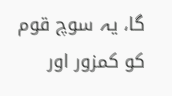گا، یہ سوچ قوم کو کمزور اور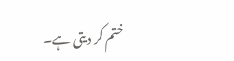ختم کر دیتی ہے۔